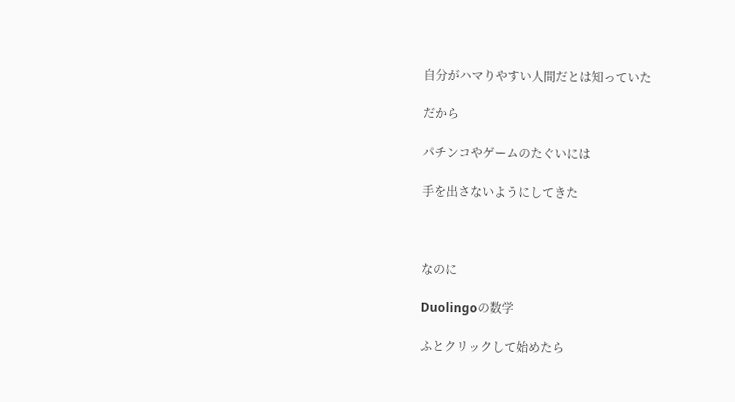自分がハマりやすい人間だとは知っていた

だから

パチンコやゲームのたぐいには

手を出さないようにしてきた



なのに

Duolingoの数学

ふとクリックして始めたら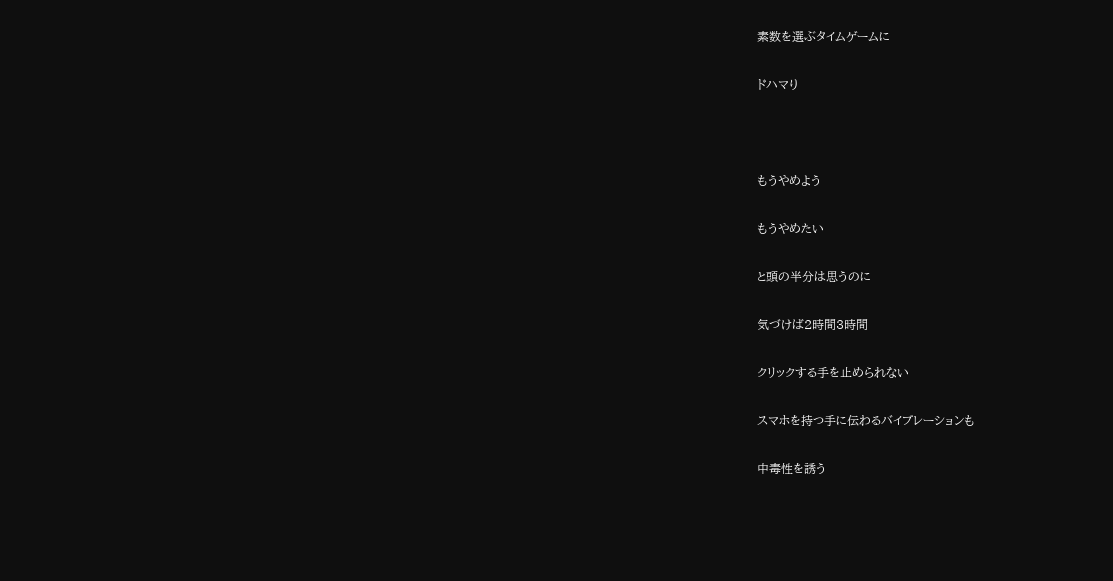素数を選ぶタイムゲームに

ドハマり



もうやめよう

もうやめたい

と頭の半分は思うのに

気づけば2時間3時間

クリックする手を止められない

スマホを持つ手に伝わるバイブレーションも

中毒性を誘う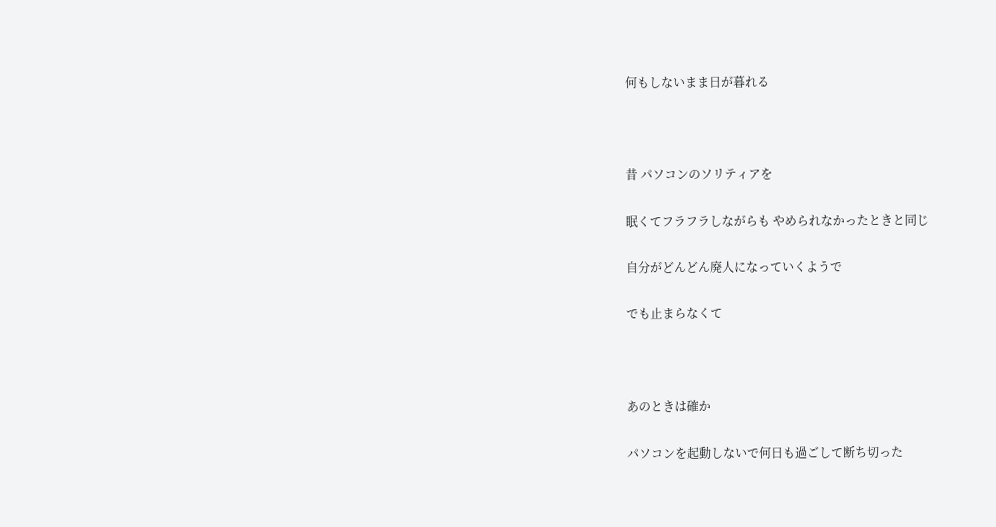何もしないまま日が暮れる



昔 パソコンのソリティアを

眠くてフラフラしながらも やめられなかったときと同じ

自分がどんどん廃人になっていくようで

でも止まらなくて



あのときは確か

パソコンを起動しないで何日も過ごして断ち切った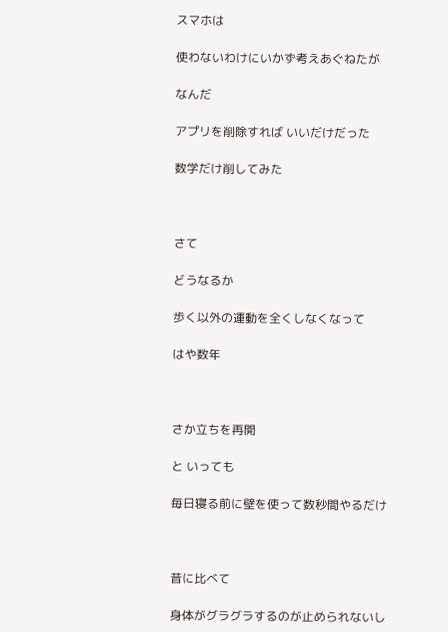スマホは

使わないわけにいかず考えあぐねたが

なんだ

アプリを削除すれば いいだけだった

数学だけ削してみた



さて

どうなるか

歩く以外の運動を全くしなくなって

はや数年



さか立ちを再開

と いっても

毎日寝る前に壁を使って数秒間やるだけ



昔に比べて

身体がグラグラするのが止められないし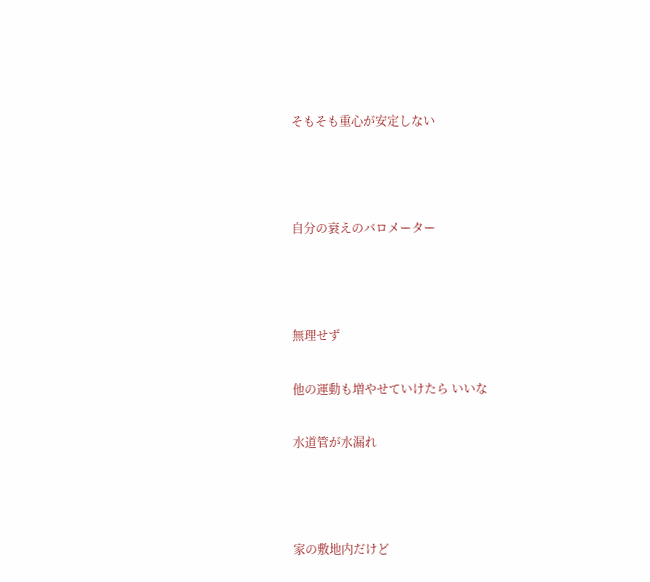そもそも重心が安定しない



自分の衰えのバロメーター



無理せず

他の運動も増やせていけたら いいな

水道管が水漏れ



家の敷地内だけど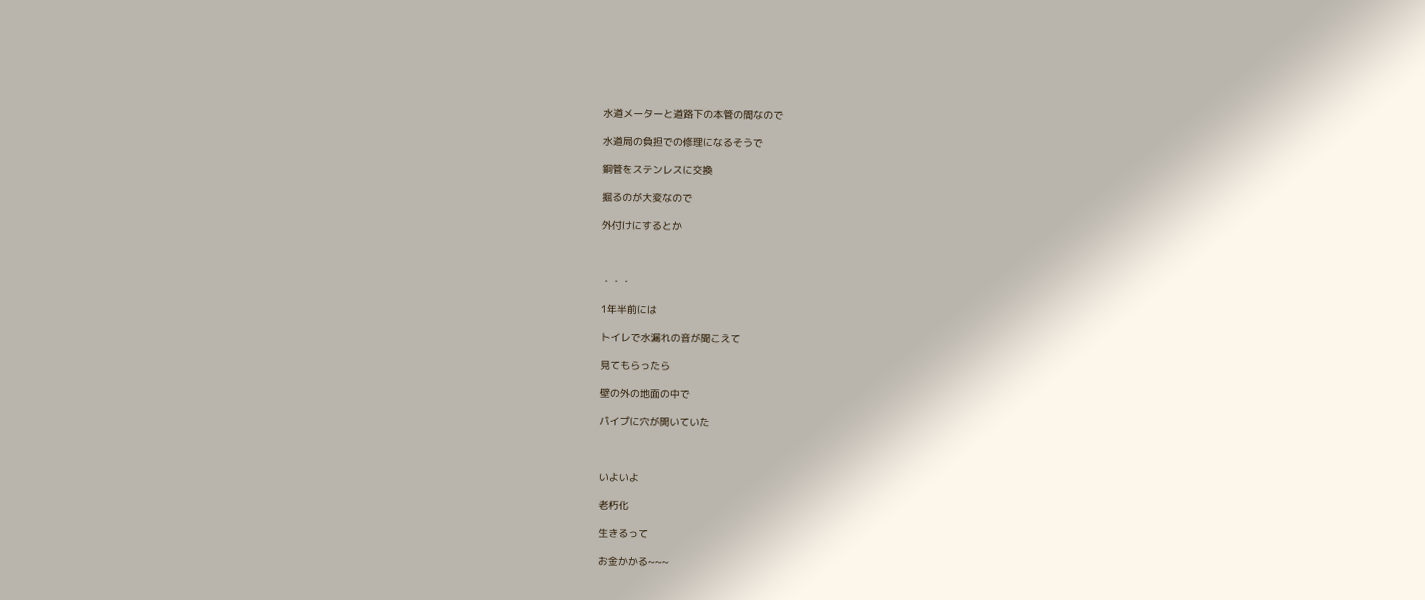水道メーターと道路下の本管の間なので

水道局の負担での修理になるそうで

銅管をステンレスに交換

掘るのが大変なので

外付けにするとか



・・・

1年半前には

トイレで水漏れの音が聞こえて

見てもらったら

壁の外の地面の中で

パイプに穴が開いていた



いよいよ

老朽化

生きるって

お金かかる~~~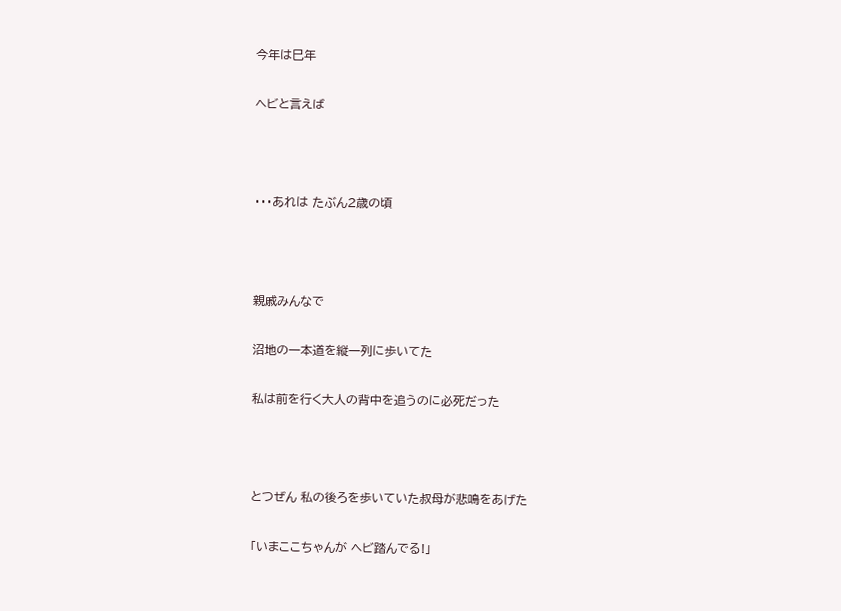今年は巳年

ヘビと言えば



・・・あれは たぶん2歳の頃



親戚みんなで

沼地の一本道を縦一列に歩いてた

私は前を行く大人の背中を追うのに必死だった



とつぜん 私の後ろを歩いていた叔母が悲鳴をあげた

「いまここちゃんが ヘビ踏んでる!」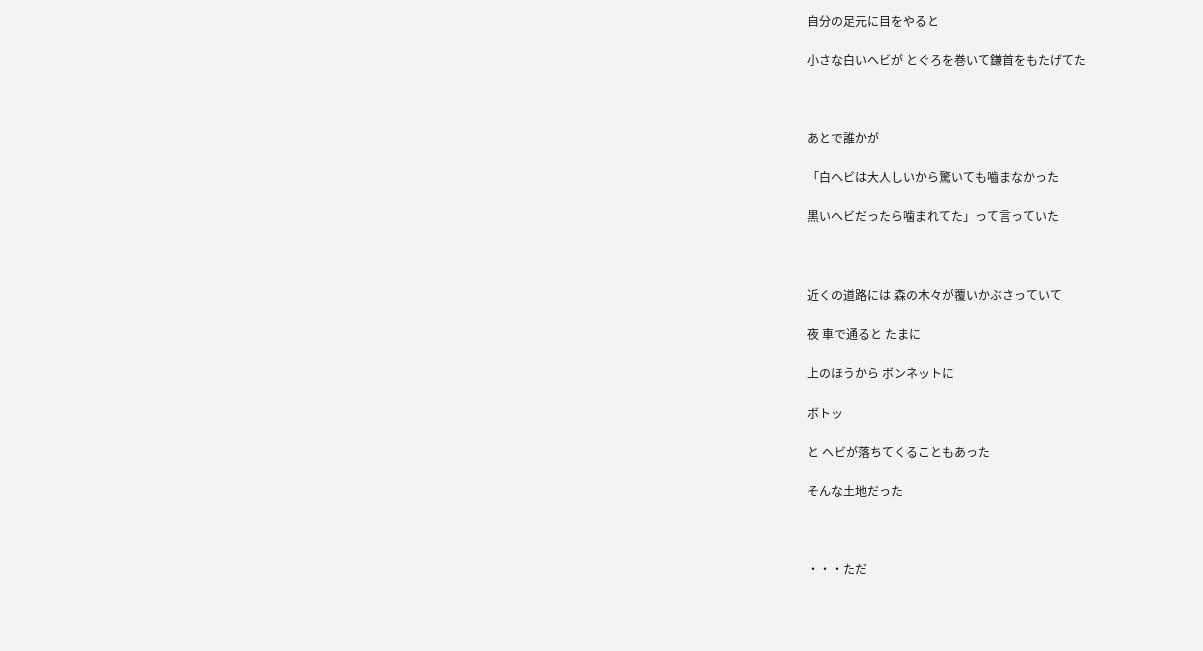自分の足元に目をやると

小さな白いヘビが とぐろを巻いて鎌首をもたげてた



あとで誰かが

「白ヘビは大人しいから驚いても嚙まなかった

黒いヘビだったら噛まれてた」って言っていた



近くの道路には 森の木々が覆いかぶさっていて

夜 車で通ると たまに

上のほうから ボンネットに

ボトッ

と ヘビが落ちてくることもあった

そんな土地だった



・・・ただ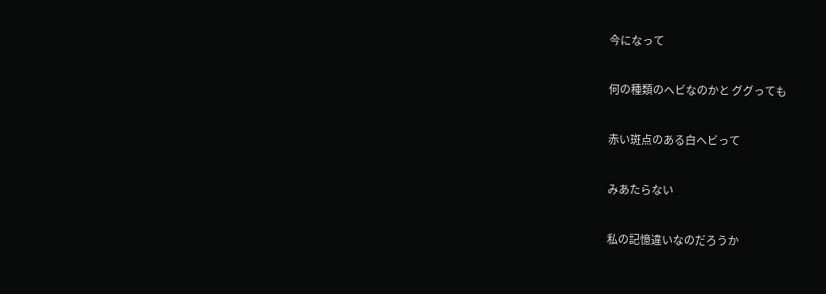今になって

何の種類のヘビなのかと ググっても

赤い斑点のある白ヘビって

みあたらない

私の記憶違いなのだろうか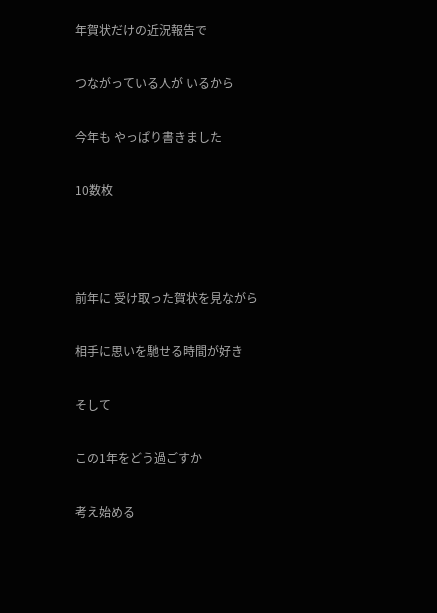年賀状だけの近況報告で

つながっている人が いるから

今年も やっぱり書きました

10数枚



前年に 受け取った賀状を見ながら

相手に思いを馳せる時間が好き

そして

この1年をどう過ごすか

考え始める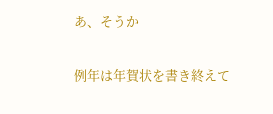あ、そうか

例年は年賀状を書き終えて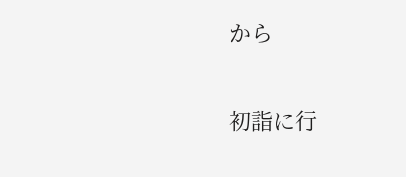から

初詣に行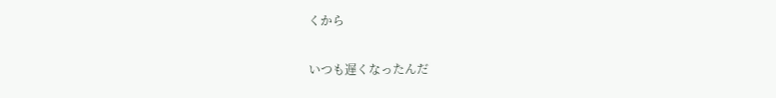くから

いつも遅くなったんだ